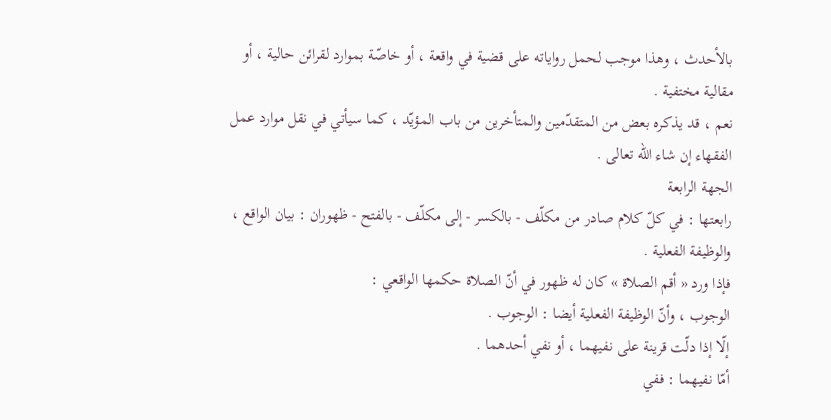بالأحدث ، وهذا موجب لحمل رواياته على قضية في واقعة ، أو خاصّة بموارد لقرائن حالية ، أو مقالية مختفية .
نعم ، قد يذكره بعض من المتقدّمين والمتأخرين من باب المؤيّد ، كما سيأتي في نقل موارد عمل الفقهاء إن شاء اللّه تعالى .
الجهة الرابعة
رابعتها : في كلّ كلام صادر من مكلّف - بالكسر - إلى مكلّف - بالفتح - ظهوران : بيان الواقع ، والوظيفة الفعلية .
فإذا ورد « أقم الصلاة » كان له ظهور في أنّ الصلاة حكمها الواقعي :
الوجوب ، وأنّ الوظيفة الفعلية أيضا : الوجوب .
إلّا إذا دلّت قرينة على نفيهما ، أو نفي أحدهما .
أمّا نفيهما : ففي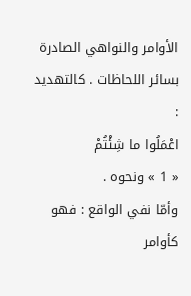الأوامر والنواهي الصادرة بسائر اللحاظات . كالتهديد :
اعْمَلُوا ما شِئْتُمْ
« 1 » ونحوه .
وأمّا نفي الواقع : فهو كأوامر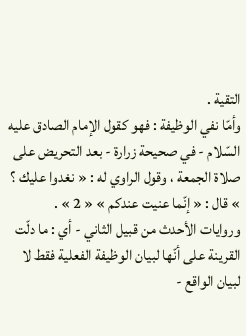التقية .
وأمّا نفي الوظيفة : فهو كقول الإمام الصادق عليه السّلام - في صحيحة زرارة - بعد التحريض على صلاة الجمعة ، وقول الراوي له : « نغدوا عليك ؟ » قال : « إنّما عنيت عندكم » « 2 » .
وروايات الأحدث من قبيل الثاني - أي : ما دلّت القرينة على أنّها لبيان الوظيفة الفعلية فقط لا لبيان الواقع -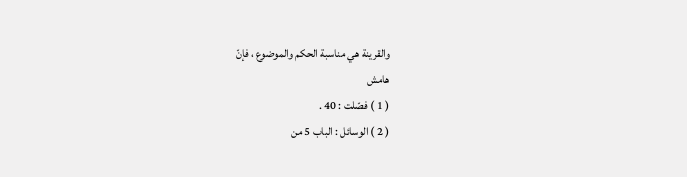والقرينة هي مناسبة الحكم والموضوع ، فإنّ
هامش
( 1 ) فصّلت : 40 .
( 2 ) الوسائل : الباب 5 من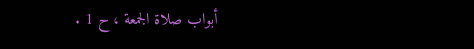أبواب صلاة الجمعة ، ح 1 .